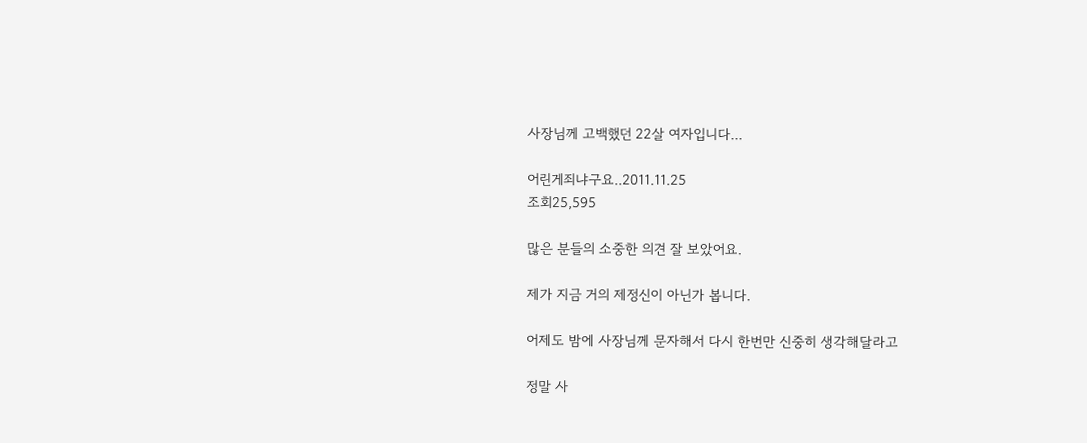사장님께 고백했던 22살 여자입니다...

어린게죄냐구요..2011.11.25
조회25,595

많은 분들의 소중한 의견 잘 보았어요.

제가 지금 거의 제정신이 아닌가 봅니다.

어제도 밤에 사장님께 문자해서 다시 한번만 신중히 생각해달라고

정말 사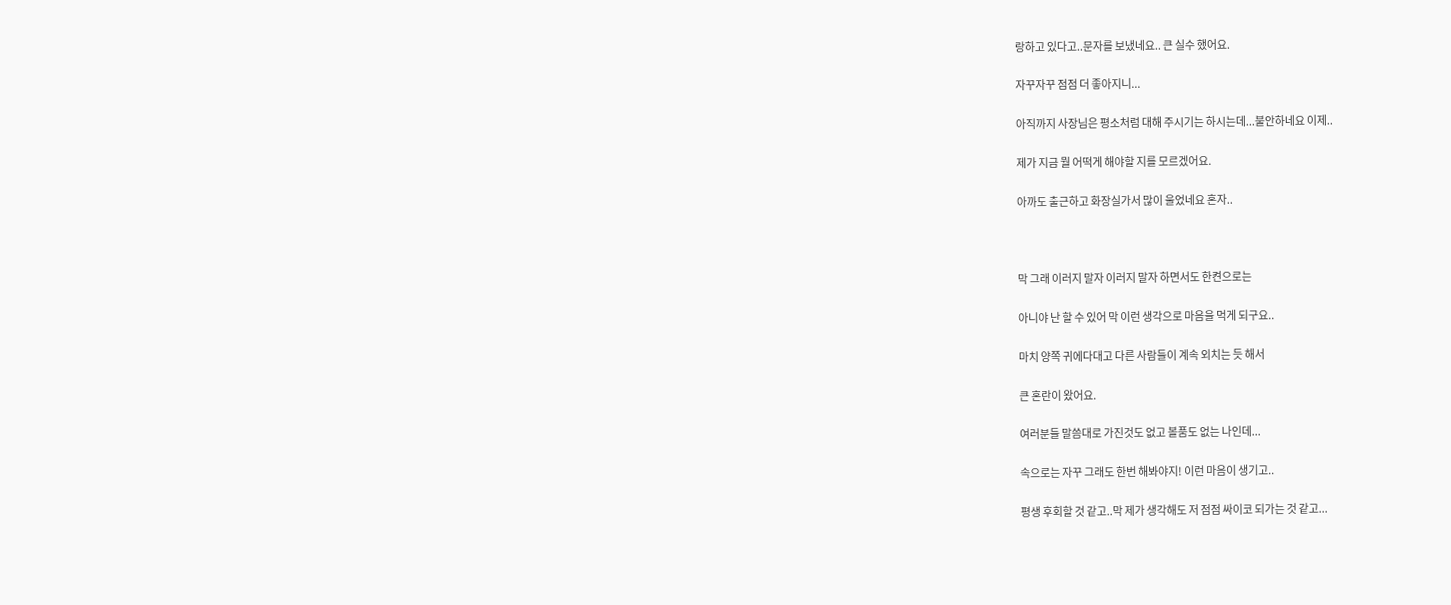랑하고 있다고..문자를 보냈네요.. 큰 실수 했어요.

자꾸자꾸 점점 더 좋아지니...

아직까지 사장님은 평소처럼 대해 주시기는 하시는데...불안하네요 이제..

제가 지금 뭘 어떡게 해야할 지를 모르겠어요.

아까도 출근하고 화장실가서 많이 울었네요 혼자..



막 그래 이러지 말자 이러지 말자 하면서도 한켠으로는

아니야 난 할 수 있어 막 이런 생각으로 마음을 먹게 되구요..

마치 양쪽 귀에다대고 다른 사람들이 계속 외치는 듯 해서

큰 혼란이 왔어요.

여러분들 말씀대로 가진것도 없고 볼품도 없는 나인데...

속으로는 자꾸 그래도 한번 해봐야지! 이런 마음이 생기고..

평생 후회할 것 같고..막 제가 생각해도 저 점점 싸이코 되가는 것 같고...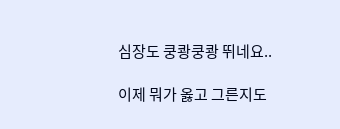심장도 쿵쾅쿵쾅 뛰네요..

이제 뭐가 옳고 그른지도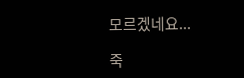모르겠네요...

죽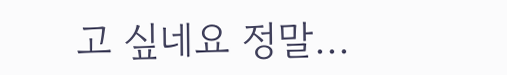고 싶네요 정말...